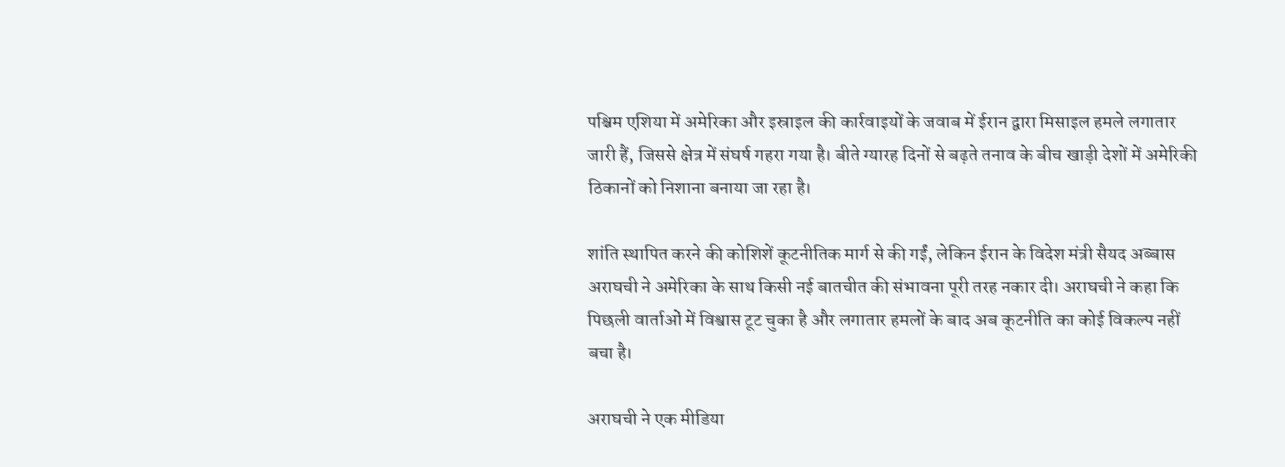पश्चिम एशिया में अमेरिका और इस्राइल की कार्रवाइयों के जवाब में ईरान द्वारा मिसाइल हमले लगातार जारी हैं, जिससे क्षेत्र में संघर्ष गहरा गया है। बीते ग्यारह दिनों से बढ़ते तनाव के बीच खाड़ी देशों में अमेरिकी ठिकानों को निशाना बनाया जा रहा है।

शांति स्थापित करने की कोशिशें कूटनीतिक मार्ग से की गईं, लेकिन ईरान के विदेश मंत्री सैयद अब्बास अराघची ने अमेरिका के साथ किसी नई बातचीत की संभावना पूरी तरह नकार दी। अराघची ने कहा कि पिछली वार्ताओं में विश्वास टूट चुका है और लगातार हमलों के बाद अब कूटनीति का कोई विकल्प नहीं बचा है।

अराघची ने एक मीडिया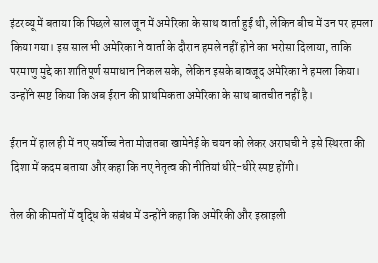इंटरव्यू में बताया कि पिछले साल जून में अमेरिका के साथ वार्ता हुई थी, लेकिन बीच में उन पर हमला किया गया। इस साल भी अमेरिका ने वार्ता के दौरान हमले नहीं होने का भरोसा दिलाया, ताकि परमाणु मुद्दे का शांतिपूर्ण समाधान निकल सके, लेकिन इसके बावजूद अमेरिका ने हमला किया। उन्होंने स्पष्ट किया कि अब ईरान की प्राथमिकता अमेरिका के साथ बातचीत नहीं है।

ईरान में हाल ही में नए सर्वोच्च नेता मोजतबा खामेनेई के चयन को लेकर अराघची ने इसे स्थिरता की दिशा में कदम बताया और कहा कि नए नेतृत्व की नीतियां धीरे-धीरे स्पष्ट होंगी।

तेल की कीमतों में वृद्धि के संबंध में उन्होंने कहा कि अमेरिकी और इस्राइली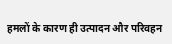हमलों के कारण ही उत्पादन और परिवहन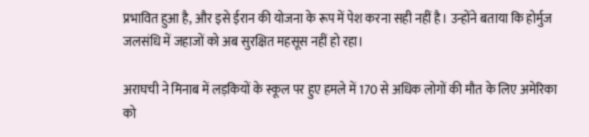प्रभावित हुआ है, और इसे ईरान की योजना के रूप में पेश करना सही नहीं है। उन्होंने बताया कि होर्मुज जलसंधि में जहाजों को अब सुरक्षित महसूस नहीं हो रहा।

अराघची ने मिनाब में लड़कियों के स्कूल पर हुए हमले में 170 से अधिक लोगों की मौत के लिए अमेरिका को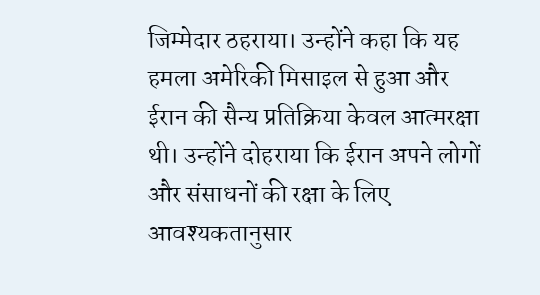जिम्मेदार ठहराया। उन्होंने कहा कि यह हमला अमेरिकी मिसाइल से हुआ और ईरान की सैन्य प्रतिक्रिया केवल आत्मरक्षा थी। उन्होंने दोहराया कि ईरान अपने लोगों और संसाधनों की रक्षा के लिए आवश्यकतानुसार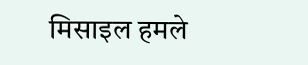मिसाइल हमले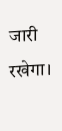जारी रखेगा।